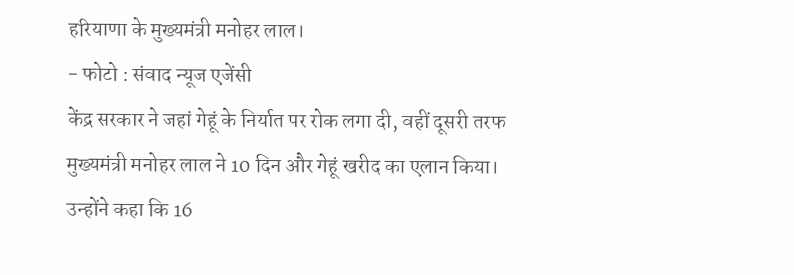हरियाणा के मुख्यमंत्री मनोहर लाल।
- फोटो : संवाद न्यूज एजेंसी
केंद्र सरकार ने जहां गेहूं के निर्यात पर रोक लगा दी, वहीं दूसरी तरफ मुख्यमंत्री मनोहर लाल ने 10 दिन और गेहूं खरीद का एलान किया। उन्होंने कहा कि 16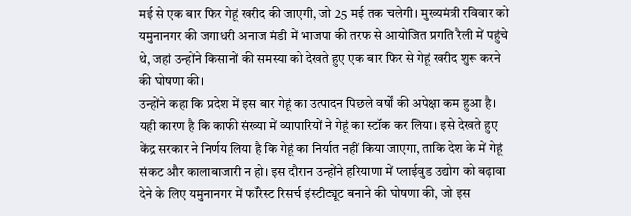मई से एक बार फिर गेहूं खरीद की जाएगी, जो 25 मई तक चलेगी। मुख्यमंत्री रविवार को यमुनानगर की जगाधरी अनाज मंडी में भाजपा की तरफ से आयोजित प्रगति रैली में पहुंचे थे, जहां उन्होंने किसानों की समस्या को देखते हुए एक बार फिर से गेहूं खरीद शुरू करने की घोषणा की।
उन्होंने कहा कि प्रदेश में इस बार गेहूं का उत्पादन पिछले वर्षों की अपेक्षा कम हुआ है। यही कारण है कि काफी संख्या में व्यापारियों ने गेहूं का स्टॉक कर लिया। इसे देखते हुए केंद्र सरकार ने निर्णय लिया है कि गेहूं का निर्यात नहीं किया जाएगा, ताकि देश के में गेहूं संकट और कालाबाजारी न हो। इस दौरान उन्होंने हरियाणा में प्लाईवुड उद्योग को बढ़ावा देने के लिए यमुनानगर में फॉरेस्ट रिसर्च इंस्टीट्यूट बनाने की घोषणा की, जो इस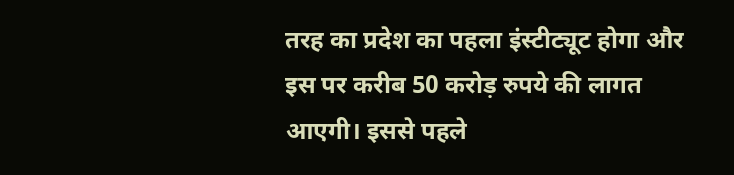तरह का प्रदेश का पहला इंस्टीट्यूट होगा और इस पर करीब 50 करोड़ रुपये की लागत आएगी। इससे पहले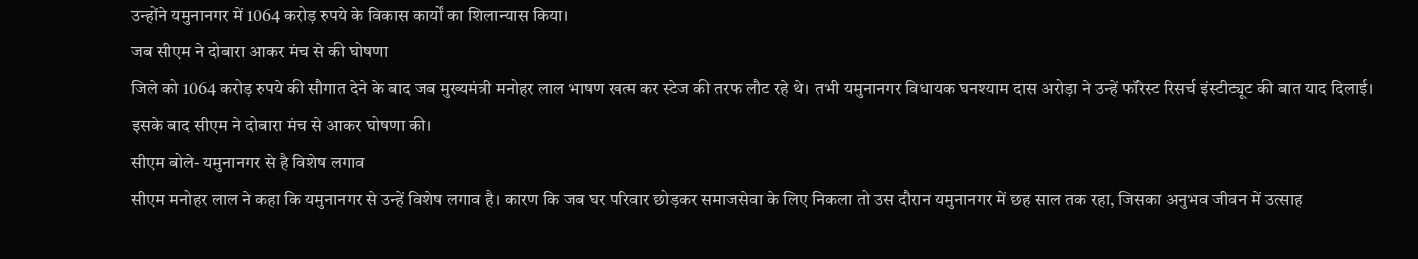उन्होंने यमुनानगर में 1064 करोड़ रुपये के विकास कार्यों का शिलान्यास किया।
जब सीएम ने दोबारा आकर मंच से की घोषणा
जिले को 1064 करोड़ रुपये की सौगात देने के बाद जब मुख्यमंत्री मनोहर लाल भाषण खत्म कर स्टेज की तरफ लौट रहे थे। तभी यमुनानगर विधायक घनश्याम दास अरोड़ा ने उन्हें फॉरेस्ट रिसर्च इंस्टीट्यूट की बात याद दिलाई। इसके बाद सीएम ने दोबारा मंच से आकर घोषणा की।
सीएम बोले- यमुनानगर से है विशेष लगाव
सीएम मनोहर लाल ने कहा कि यमुनानगर से उन्हें विशेष लगाव है। कारण कि जब घर परिवार छोड़कर समाजसेवा के लिए निकला तो उस दौरान यमुनानगर में छह साल तक रहा, जिसका अनुभव जीवन में उत्साह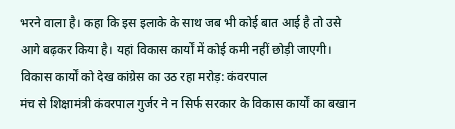भरने वाला है। कहा कि इस इलाके के साथ जब भी कोई बात आई है तो उसे आगे बढ़कर किया है। यहां विकास कार्यों में कोई कमी नहीं छोड़ी जाएगी।
विकास कार्यों को देख कांग्रेस का उठ रहा मरोड़: कंवरपाल
मंच से शिक्षामंत्री कंवरपाल गुर्जर ने न सिर्फ सरकार के विकास कार्यों का बखान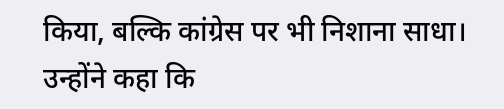किया, बल्कि कांग्रेस पर भी निशाना साधा। उन्होंने कहा कि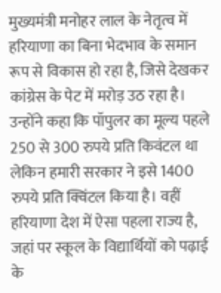मुख्यमंत्री मनोहर लाल के नेतृत्व में हरियाणा का बिना भेदभाव के समान रूप से विकास हो रहा है, जिसे देखकर कांग्रेस के पेट में मरोड़ उठ रहा है। उन्होंने कहा कि पॉपुलर का मूल्य पहले 250 से 300 रुपये प्रति किवंटल था लेकिन हमारी सरकार ने इसे 1400 रुपये प्रति क्विंटल किया है। वहीं हरियाणा देश में ऐसा पहला राज्य है, जहां पर स्कूल के विद्यार्थियों को पढ़ाई के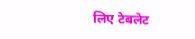लिए टेबलेट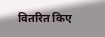वितरित किए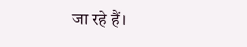जा रहे हैं।